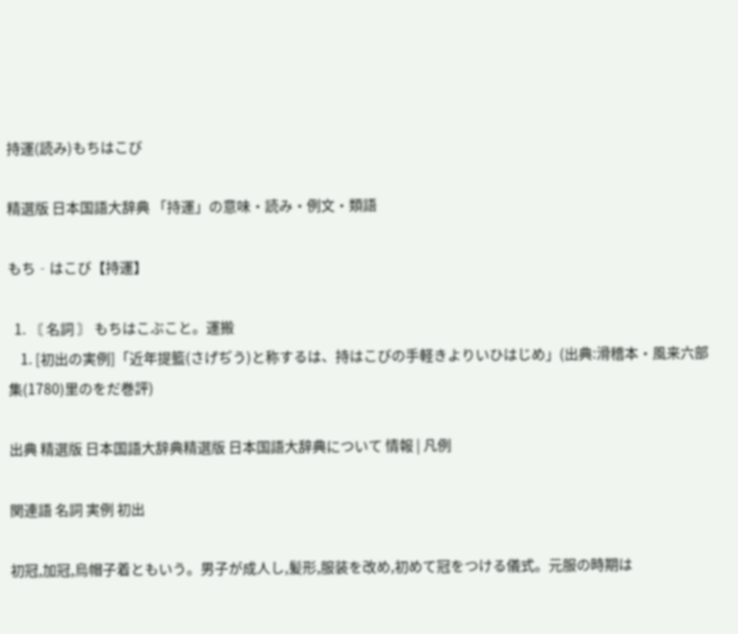持運(読み)もちはこび

精選版 日本国語大辞典 「持運」の意味・読み・例文・類語

もち‐はこび【持運】

  1. 〘 名詞 〙 もちはこぶこと。運搬
    1. [初出の実例]「近年提籃(さげぢう)と称するは、持はこびの手軽きよりいひはじめ」(出典:滑稽本・風来六部集(1780)里のをだ巻評)

出典 精選版 日本国語大辞典精選版 日本国語大辞典について 情報 | 凡例

関連語 名詞 実例 初出

初冠,加冠,烏帽子着ともいう。男子が成人し,髪形,服装を改め,初めて冠をつける儀式。元服の時期は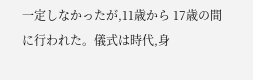一定しなかったが,11歳から 17歳の間に行われた。儀式は時代,身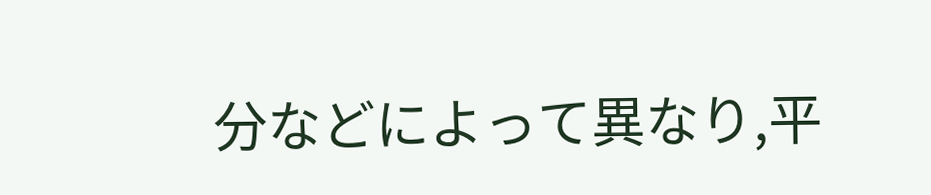分などによって異なり,平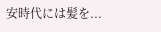安時代には髪を...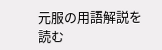元服の用語解説を読む